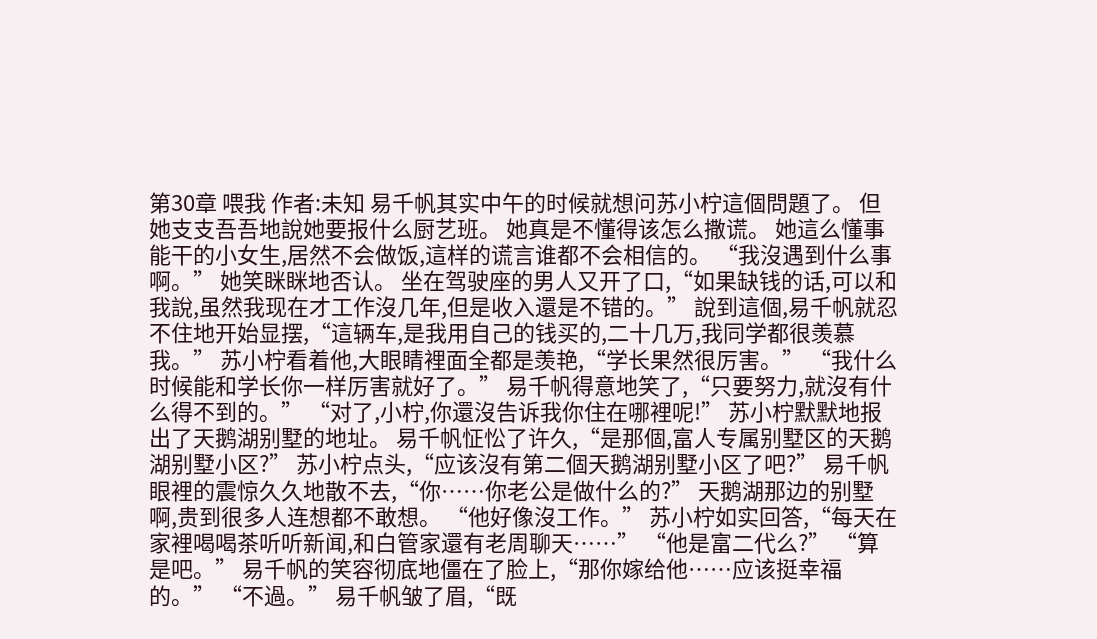第30章 喂我 作者:未知 易千帆其实中午的时候就想问苏小柠這個問題了。 但她支支吾吾地說她要报什么厨艺班。 她真是不懂得该怎么撒谎。 她這么懂事能干的小女生,居然不会做饭,這样的谎言谁都不会相信的。 “我沒遇到什么事啊。” 她笑眯眯地否认。 坐在驾驶座的男人又开了口,“如果缺钱的话,可以和我說,虽然我现在才工作沒几年,但是收入還是不错的。” 說到這個,易千帆就忍不住地开始显摆,“這辆车,是我用自己的钱买的,二十几万,我同学都很羡慕我。” 苏小柠看着他,大眼睛裡面全都是羡艳,“学长果然很厉害。” “我什么时候能和学长你一样厉害就好了。” 易千帆得意地笑了,“只要努力,就沒有什么得不到的。” “对了,小柠,你還沒告诉我你住在哪裡呢!” 苏小柠默默地报出了天鹅湖别墅的地址。 易千帆怔忪了许久,“是那個,富人专属别墅区的天鹅湖别墅小区?” 苏小柠点头,“应该沒有第二個天鹅湖别墅小区了吧?” 易千帆眼裡的震惊久久地散不去,“你……你老公是做什么的?” 天鹅湖那边的别墅啊,贵到很多人连想都不敢想。 “他好像沒工作。” 苏小柠如实回答,“每天在家裡喝喝茶听听新闻,和白管家還有老周聊天……” “他是富二代么?” “算是吧。” 易千帆的笑容彻底地僵在了脸上,“那你嫁给他……应该挺幸福的。” “不過。” 易千帆皱了眉,“既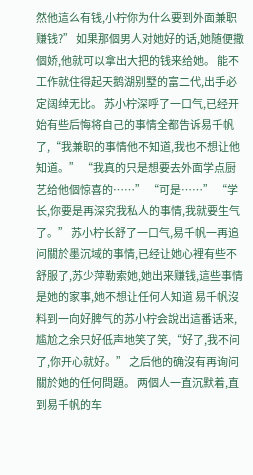然他這么有钱,小柠你为什么要到外面兼职赚钱?” 如果那個男人对她好的话,她随便撒個娇,他就可以拿出大把的钱来给她。 能不工作就住得起天鹅湖别墅的富二代,出手必定阔绰无比。 苏小柠深呼了一口气,已经开始有些后悔将自己的事情全都告诉易千帆了,“我兼职的事情他不知道,我也不想让他知道。” “我真的只是想要去外面学点厨艺给他個惊喜的……” “可是……” “学长,你要是再深究我私人的事情,我就要生气了。” 苏小柠长舒了一口气,易千帆一再追问關於墨沉域的事情,已经让她心裡有些不舒服了,苏少萍勒索她,她出来赚钱,這些事情是她的家事,她不想让任何人知道 易千帆沒料到一向好脾气的苏小柠会說出這番话来,尴尬之余只好低声地笑了笑,“好了,我不问了,你开心就好。” 之后他的确沒有再询问關於她的任何問題。 两個人一直沉默着,直到易千帆的车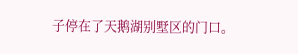子停在了天鹅湖别墅区的门口。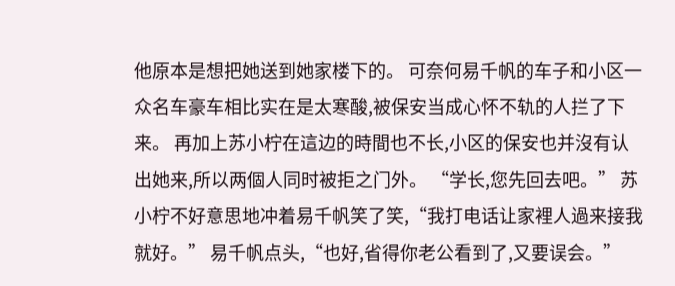他原本是想把她送到她家楼下的。 可奈何易千帆的车子和小区一众名车豪车相比实在是太寒酸,被保安当成心怀不轨的人拦了下来。 再加上苏小柠在這边的時間也不长,小区的保安也并沒有认出她来,所以两個人同时被拒之门外。 “学长,您先回去吧。” 苏小柠不好意思地冲着易千帆笑了笑,“我打电话让家裡人過来接我就好。” 易千帆点头,“也好,省得你老公看到了,又要误会。”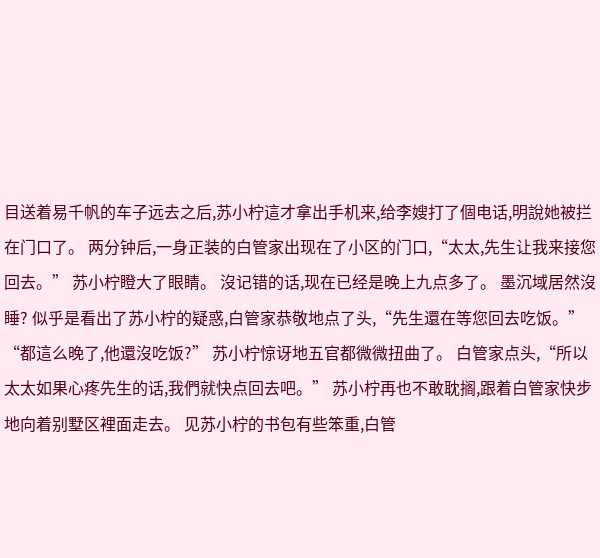目送着易千帆的车子远去之后,苏小柠這才拿出手机来,给李嫂打了個电话,明說她被拦在门口了。 两分钟后,一身正装的白管家出现在了小区的门口,“太太,先生让我来接您回去。” 苏小柠瞪大了眼睛。 沒记错的话,现在已经是晚上九点多了。 墨沉域居然沒睡? 似乎是看出了苏小柠的疑惑,白管家恭敬地点了头,“先生還在等您回去吃饭。” “都這么晚了,他還沒吃饭?” 苏小柠惊讶地五官都微微扭曲了。 白管家点头,“所以太太如果心疼先生的话,我們就快点回去吧。” 苏小柠再也不敢耽搁,跟着白管家快步地向着别墅区裡面走去。 见苏小柠的书包有些笨重,白管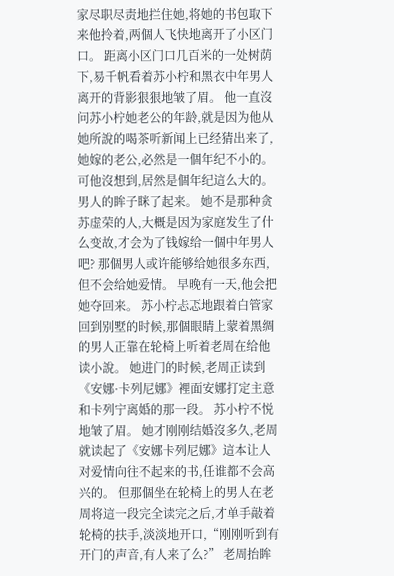家尽职尽责地拦住她,将她的书包取下来他拎着,两個人飞快地离开了小区门口。 距离小区门口几百米的一处树荫下,易千帆看着苏小柠和黑衣中年男人离开的背影狠狠地皱了眉。 他一直沒问苏小柠她老公的年龄,就是因为他从她所說的喝茶听新闻上已经猜出来了,她嫁的老公,必然是一個年纪不小的。 可他沒想到,居然是個年纪這么大的。 男人的眸子眯了起来。 她不是那种贪苏虚荣的人,大概是因为家庭发生了什么变故,才会为了钱嫁给一個中年男人吧? 那個男人或许能够给她很多东西,但不会给她爱情。 早晚有一天,他会把她夺回来。 苏小柠忐忑地跟着白管家回到别墅的时候,那個眼睛上蒙着黑绸的男人正靠在轮椅上听着老周在给他读小說。 她进门的时候,老周正读到《安娜·卡列尼娜》裡面安娜打定主意和卡列宁离婚的那一段。 苏小柠不悦地皱了眉。 她才刚刚结婚沒多久,老周就读起了《安娜卡列尼娜》這本让人对爱情向往不起来的书,任谁都不会高兴的。 但那個坐在轮椅上的男人在老周将這一段完全读完之后,才单手敲着轮椅的扶手,淡淡地开口,“刚刚听到有开门的声音,有人来了么?” 老周抬眸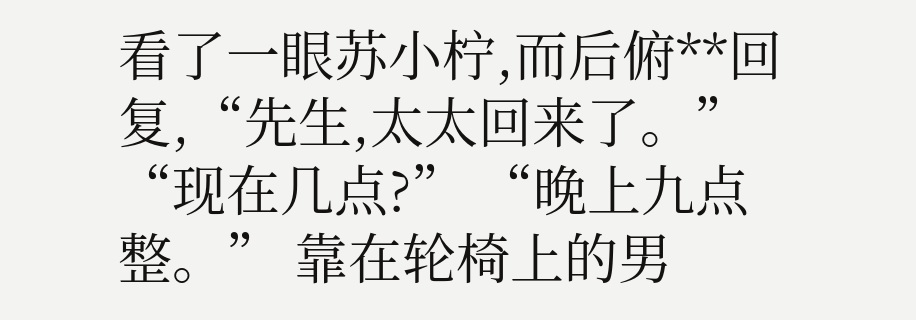看了一眼苏小柠,而后俯**回复,“先生,太太回来了。” “现在几点?” “晚上九点整。” 靠在轮椅上的男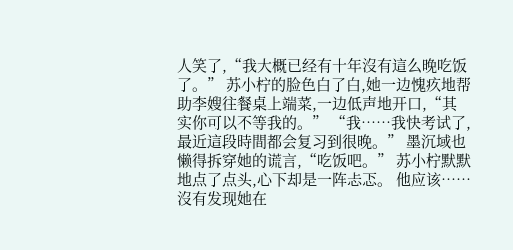人笑了,“我大概已经有十年沒有這么晚吃饭了。” 苏小柠的脸色白了白,她一边愧疚地帮助李嫂往餐桌上端菜,一边低声地开口,“其实你可以不等我的。” “我……我快考试了,最近這段時間都会复习到很晚。” 墨沉域也懒得拆穿她的谎言,“吃饭吧。” 苏小柠默默地点了点头,心下却是一阵忐忑。 他应该……沒有发现她在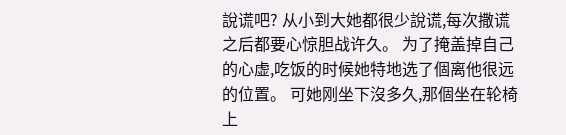說谎吧? 从小到大她都很少說谎,每次撒谎之后都要心惊胆战许久。 为了掩盖掉自己的心虚,吃饭的时候她特地选了個离他很远的位置。 可她刚坐下沒多久,那個坐在轮椅上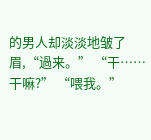的男人却淡淡地皱了眉,“過来。” “干……干嘛?” “喂我。”